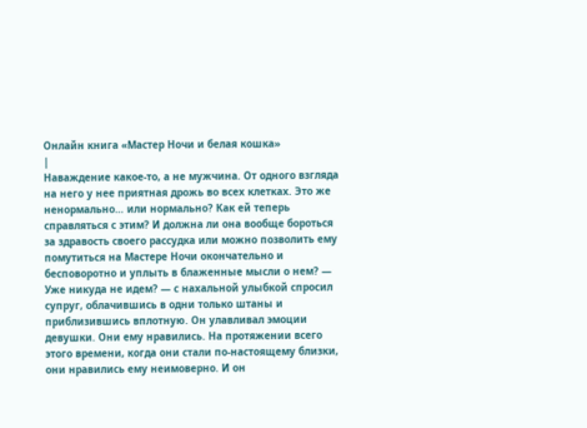Онлайн книга «Мастер Ночи и белая кошка»
|
Наваждение какое-то, а не мужчина. От одного взгляда на него у нее приятная дрожь во всех клетках. Это же ненормально… или нормально? Как ей теперь справляться с этим? И должна ли она вообще бороться за здравость своего рассудка или можно позволить ему помутиться на Мастере Ночи окончательно и бесповоротно и уплыть в блаженные мысли о нем? — Уже никуда не идем? — с нахальной улыбкой спросил супруг, облачившись в одни только штаны и приблизившись вплотную. Он улавливал эмоции девушки. Они ему нравились. На протяжении всего этого времени, когда они стали по-настоящему близки, они нравились ему неимоверно. И он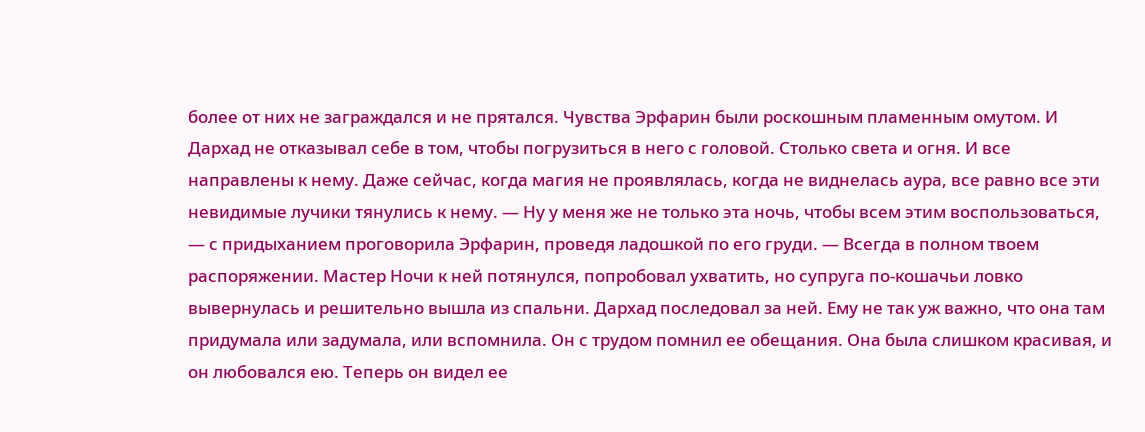более от них не заграждался и не прятался. Чувства Эрфарин были роскошным пламенным омутом. И Дархад не отказывал себе в том, чтобы погрузиться в него с головой. Столько света и огня. И все направлены к нему. Даже сейчас, когда магия не проявлялась, когда не виднелась аура, все равно все эти невидимые лучики тянулись к нему. — Ну у меня же не только эта ночь, чтобы всем этим воспользоваться, — с придыханием проговорила Эрфарин, проведя ладошкой по его груди. — Всегда в полном твоем распоряжении. Мастер Ночи к ней потянулся, попробовал ухватить, но супруга по-кошачьи ловко вывернулась и решительно вышла из спальни. Дархад последовал за ней. Ему не так уж важно, что она там придумала или задумала, или вспомнила. Он с трудом помнил ее обещания. Она была слишком красивая, и он любовался ею. Теперь он видел ее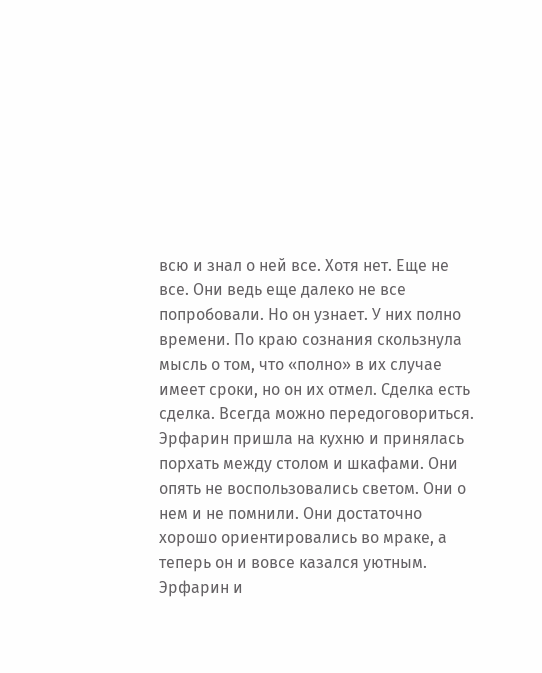всю и знал о ней все. Хотя нет. Еще не все. Они ведь еще далеко не все попробовали. Но он узнает. У них полно времени. По краю сознания скользнула мысль о том, что «полно» в их случае имеет сроки, но он их отмел. Сделка есть сделка. Всегда можно передоговориться. Эрфарин пришла на кухню и принялась порхать между столом и шкафами. Они опять не воспользовались светом. Они о нем и не помнили. Они достаточно хорошо ориентировались во мраке, а теперь он и вовсе казался уютным. Эрфарин и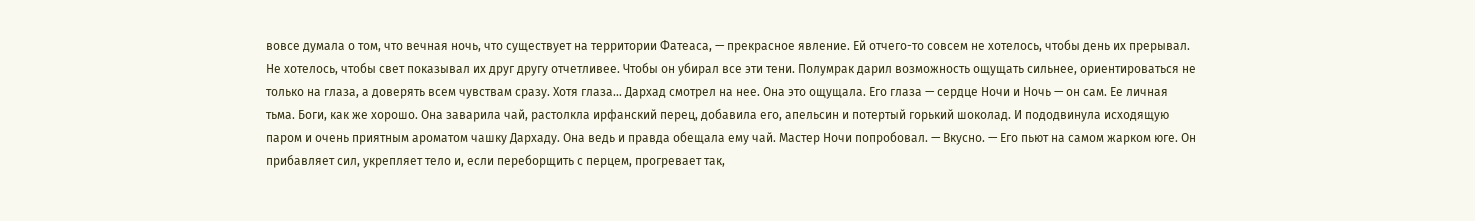вовсе думала о том, что вечная ночь, что существует на территории Фатеаса, — прекрасное явление. Ей отчего-то совсем не хотелось, чтобы день их прерывал. Не хотелось, чтобы свет показывал их друг другу отчетливее. Чтобы он убирал все эти тени. Полумрак дарил возможность ощущать сильнее, ориентироваться не только на глаза, а доверять всем чувствам сразу. Хотя глаза… Дархад смотрел на нее. Она это ощущала. Его глаза — сердце Ночи и Ночь — он сам. Ее личная тьма. Боги, как же хорошо. Она заварила чай, растолкла ирфанский перец, добавила его, апельсин и потертый горький шоколад. И пододвинула исходящую паром и очень приятным ароматом чашку Дархаду. Она ведь и правда обещала ему чай. Мастер Ночи попробовал. — Вкусно. — Его пьют на самом жарком юге. Он прибавляет сил, укрепляет тело и, если переборщить с перцем, прогревает так,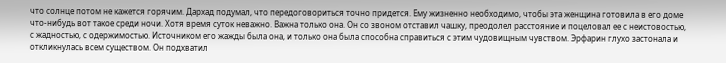что солнце потом не кажется горячим. Дархад подумал, что передоговориться точно придется. Ему жизненно необходимо, чтобы эта женщина готовила в его доме что-нибудь вот такое среди ночи. Хотя время суток неважно. Важна только она. Он со звоном отставил чашку, преодолел расстояние и поцеловал ее с неистовостью, с жадностью, с одержимостью. Источником его жажды была она, и только она была способна справиться с этим чудовищным чувством. Эрфарин глухо застонала и откликнулась всем существом. Он подхватил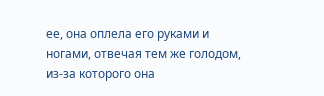ее, она оплела его руками и ногами, отвечая тем же голодом, из-за которого она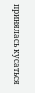принялась кусаться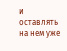и оставлять на нем уже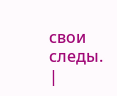свои следы. |